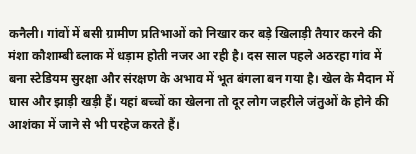कनैली। गांवों में बसी ग्रामीण प्रतिभाओं को निखार कर बड़े खिलाड़ी तैयार करने की मंशा कौशाम्बी ब्लाक में धड़ाम होती नजर आ रही है। दस साल पहले अठरहा गांव में बना स्टेडियम सुरक्षा और संरक्षण के अभाव में भूत बंगला बन गया है। खेल के मैदान में घास और झाड़ी खड़ी हैं। यहां बच्चों का खेलना तो दूर लोग जहरीले जंतुओं के होने की आशंका में जाने से भी परहेज करते हैं।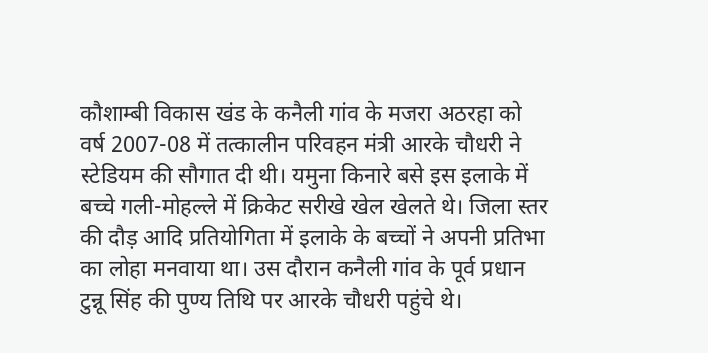कौशाम्बी विकास खंड के कनैली गांव के मजरा अठरहा को वर्ष 2007-08 में तत्कालीन परिवहन मंत्री आरके चौधरी ने स्टेडियम की सौगात दी थी। यमुना किनारे बसे इस इलाके में बच्चे गली-मोहल्ले में क्रिकेट सरीखे खेल खेलते थे। जिला स्तर की दौड़ आदि प्रतियोगिता में इलाके के बच्चों ने अपनी प्रतिभा का लोहा मनवाया था। उस दौरान कनैली गांव के पूर्व प्रधान टुन्नू सिंह की पुण्य तिथि पर आरके चौधरी पहुंचे थे।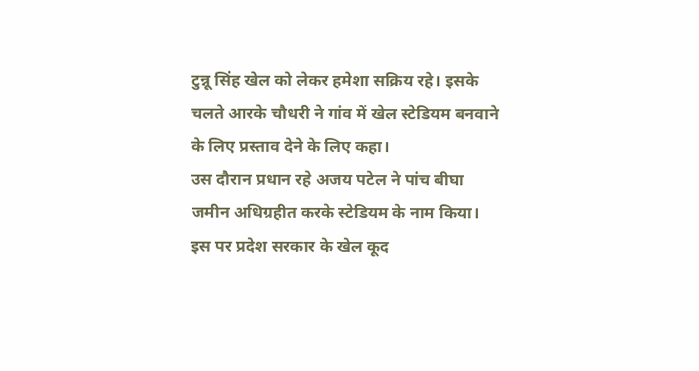टुन्नू सिंह खेल को लेकर हमेशा सक्रिय रहे। इसके चलते आरके चौधरी ने गांव में खेल स्टेडियम बनवाने के लिए प्रस्ताव देने के लिए कहा।
उस दौरान प्रधान रहे अजय पटेल ने पांच बीघा जमीन अधिग्रहीत करके स्टेडियम के नाम किया। इस पर प्रदेश सरकार के खेल कूद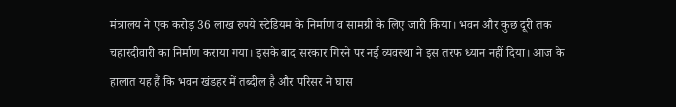मंत्रालय ने एक करोड़ 36 लाख रुपये स्टेडियम के निर्माण व सामग्री के लिए जारी किया। भवन और कुछ दूरी तक चहारदीवारी का निर्माण कराया गया। इसके बाद सरकार गिरने पर नई व्यवस्था ने इस तरफ ध्यान नहीं दिया। आज के हालात यह हैं कि भवन खंडहर में तब्दील है और परिसर ने घास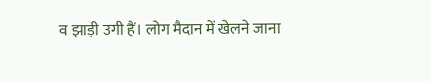व झाड़ी उगी हैं। लोग मैदान में खेलने जाना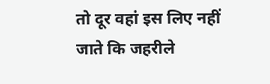तो दूर वहां इस लिए नहीं जाते कि जहरीले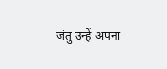जंतु उन्हें अपना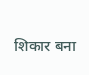शिकार बना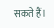सकते हैं।